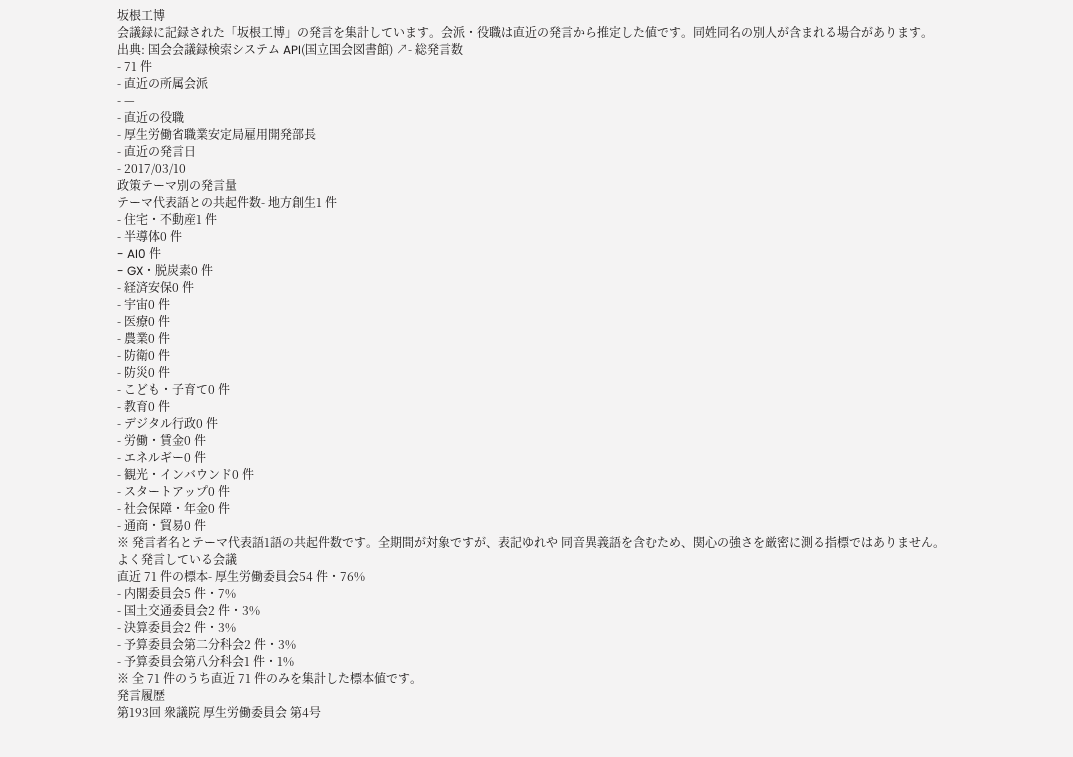坂根工博
会議録に記録された「坂根工博」の発言を集計しています。会派・役職は直近の発言から推定した値です。同姓同名の別人が含まれる場合があります。
出典: 国会会議録検索システム API(国立国会図書館) ↗- 総発言数
- 71 件
- 直近の所属会派
- —
- 直近の役職
- 厚生労働省職業安定局雇用開発部長
- 直近の発言日
- 2017/03/10
政策テーマ別の発言量
テーマ代表語との共起件数- 地方創生1 件
- 住宅・不動産1 件
- 半導体0 件
- AI0 件
- GX・脱炭素0 件
- 経済安保0 件
- 宇宙0 件
- 医療0 件
- 農業0 件
- 防衛0 件
- 防災0 件
- こども・子育て0 件
- 教育0 件
- デジタル行政0 件
- 労働・賃金0 件
- エネルギー0 件
- 観光・インバウンド0 件
- スタートアップ0 件
- 社会保障・年金0 件
- 通商・貿易0 件
※ 発言者名とテーマ代表語1語の共起件数です。全期間が対象ですが、表記ゆれや 同音異義語を含むため、関心の強さを厳密に測る指標ではありません。
よく発言している会議
直近 71 件の標本- 厚生労働委員会54 件・76%
- 内閣委員会5 件・7%
- 国土交通委員会2 件・3%
- 決算委員会2 件・3%
- 予算委員会第二分科会2 件・3%
- 予算委員会第八分科会1 件・1%
※ 全 71 件のうち直近 71 件のみを集計した標本値です。
発言履歴
第193回 衆議院 厚生労働委員会 第4号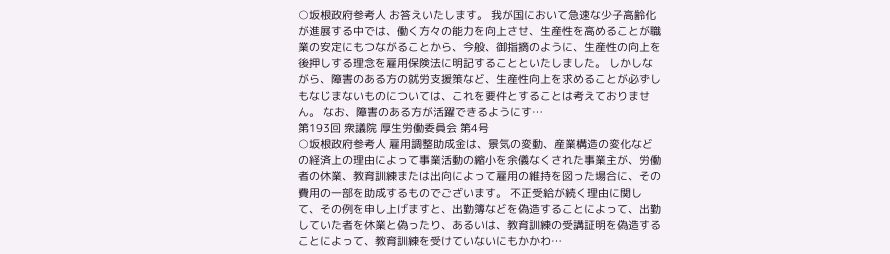○坂根政府参考人 お答えいたします。 我が国において急速な少子高齢化が進展する中では、働く方々の能力を向上させ、生産性を高めることが職業の安定にもつながることから、今般、御指摘のように、生産性の向上を後押しする理念を雇用保険法に明記することといたしました。 しかしながら、障害のある方の就労支援策など、生産性向上を求めることが必ずしもなじまないものについては、これを要件とすることは考えておりません。 なお、障害のある方が活躍できるようにす…
第193回 衆議院 厚生労働委員会 第4号
○坂根政府参考人 雇用調整助成金は、景気の変動、産業構造の変化などの経済上の理由によって事業活動の縮小を余儀なくされた事業主が、労働者の休業、教育訓練または出向によって雇用の維持を図った場合に、その費用の一部を助成するものでございます。 不正受給が続く理由に関して、その例を申し上げますと、出勤簿などを偽造することによって、出勤していた者を休業と偽ったり、あるいは、教育訓練の受講証明を偽造することによって、教育訓練を受けていないにもかかわ…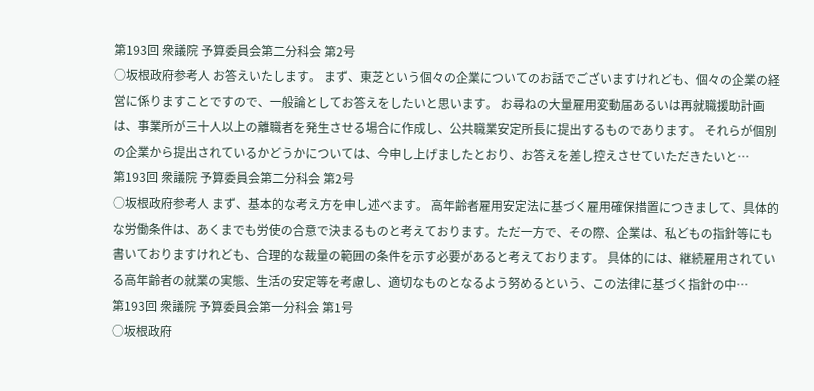第193回 衆議院 予算委員会第二分科会 第2号
○坂根政府参考人 お答えいたします。 まず、東芝という個々の企業についてのお話でございますけれども、個々の企業の経営に係りますことですので、一般論としてお答えをしたいと思います。 お尋ねの大量雇用変動届あるいは再就職援助計画は、事業所が三十人以上の離職者を発生させる場合に作成し、公共職業安定所長に提出するものであります。 それらが個別の企業から提出されているかどうかについては、今申し上げましたとおり、お答えを差し控えさせていただきたいと…
第193回 衆議院 予算委員会第二分科会 第2号
○坂根政府参考人 まず、基本的な考え方を申し述べます。 高年齢者雇用安定法に基づく雇用確保措置につきまして、具体的な労働条件は、あくまでも労使の合意で決まるものと考えております。ただ一方で、その際、企業は、私どもの指針等にも書いておりますけれども、合理的な裁量の範囲の条件を示す必要があると考えております。 具体的には、継続雇用されている高年齢者の就業の実態、生活の安定等を考慮し、適切なものとなるよう努めるという、この法律に基づく指針の中…
第193回 衆議院 予算委員会第一分科会 第1号
○坂根政府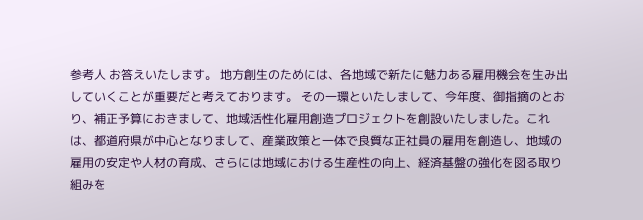参考人 お答えいたします。 地方創生のためには、各地域で新たに魅力ある雇用機会を生み出していくことが重要だと考えております。 その一環といたしまして、今年度、御指摘のとおり、補正予算におきまして、地域活性化雇用創造プロジェクトを創設いたしました。これは、都道府県が中心となりまして、産業政策と一体で良質な正社員の雇用を創造し、地域の雇用の安定や人材の育成、さらには地域における生産性の向上、経済基盤の強化を図る取り組みを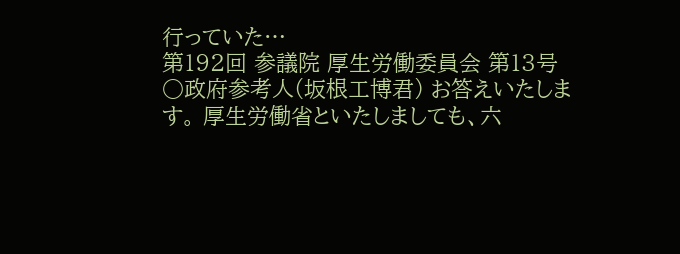行っていた…
第192回 参議院 厚生労働委員会 第13号
○政府参考人(坂根工博君) お答えいたします。 厚生労働省といたしましても、六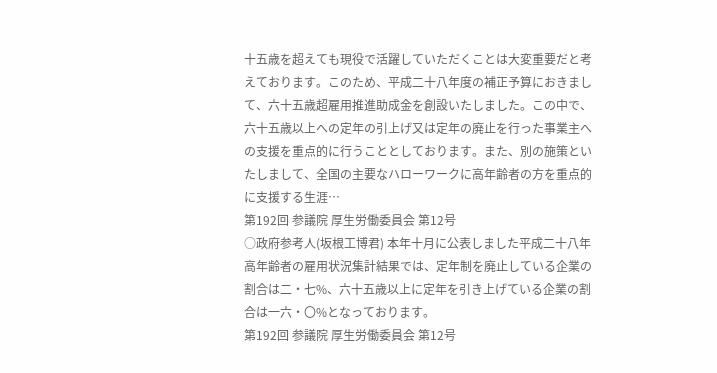十五歳を超えても現役で活躍していただくことは大変重要だと考えております。このため、平成二十八年度の補正予算におきまして、六十五歳超雇用推進助成金を創設いたしました。この中で、六十五歳以上への定年の引上げ又は定年の廃止を行った事業主への支援を重点的に行うこととしております。また、別の施策といたしまして、全国の主要なハローワークに高年齢者の方を重点的に支援する生涯…
第192回 参議院 厚生労働委員会 第12号
○政府参考人(坂根工博君) 本年十月に公表しました平成二十八年高年齢者の雇用状況集計結果では、定年制を廃止している企業の割合は二・七%、六十五歳以上に定年を引き上げている企業の割合は一六・〇%となっております。
第192回 参議院 厚生労働委員会 第12号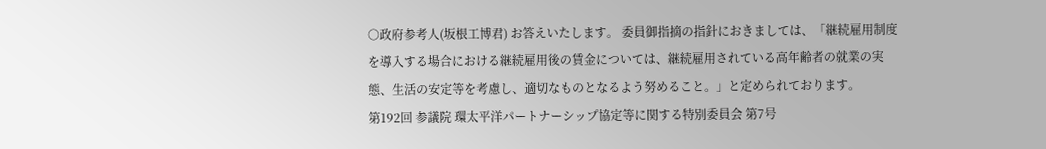○政府参考人(坂根工博君) お答えいたします。 委員御指摘の指針におきましては、「継続雇用制度を導入する場合における継続雇用後の賃金については、継続雇用されている高年齢者の就業の実態、生活の安定等を考慮し、適切なものとなるよう努めること。」と定められております。
第192回 参議院 環太平洋パートナーシップ協定等に関する特別委員会 第7号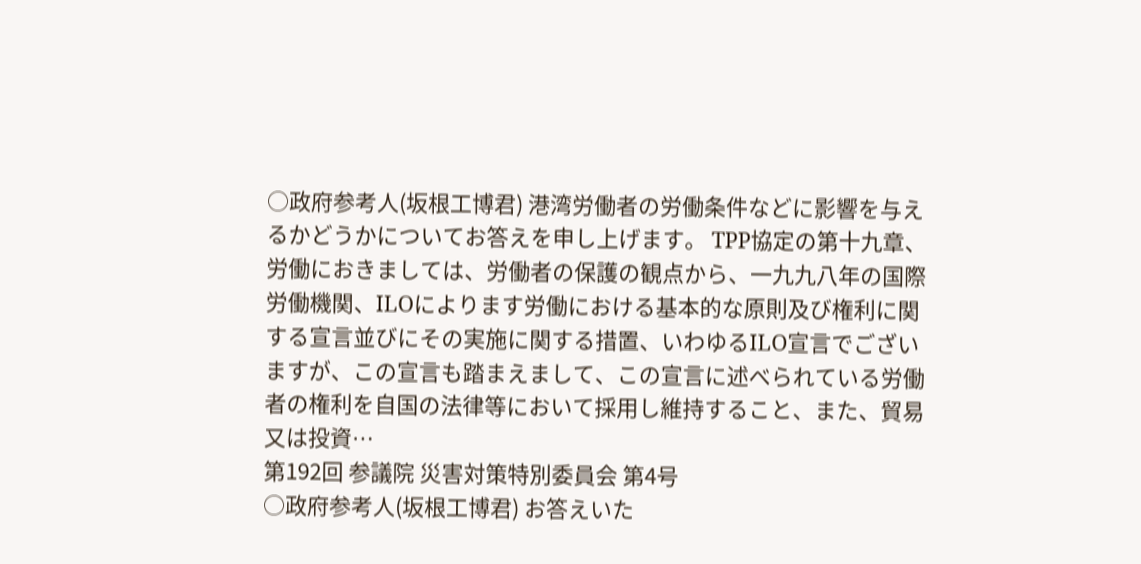○政府参考人(坂根工博君) 港湾労働者の労働条件などに影響を与えるかどうかについてお答えを申し上げます。 TPP協定の第十九章、労働におきましては、労働者の保護の観点から、一九九八年の国際労働機関、ILOによります労働における基本的な原則及び権利に関する宣言並びにその実施に関する措置、いわゆるILO宣言でございますが、この宣言も踏まえまして、この宣言に述べられている労働者の権利を自国の法律等において採用し維持すること、また、貿易又は投資…
第192回 参議院 災害対策特別委員会 第4号
○政府参考人(坂根工博君) お答えいた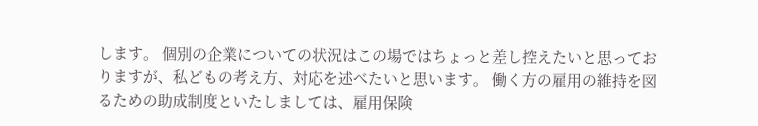します。 個別の企業についての状況はこの場ではちょっと差し控えたいと思っておりますが、私どもの考え方、対応を述べたいと思います。 働く方の雇用の維持を図るための助成制度といたしましては、雇用保険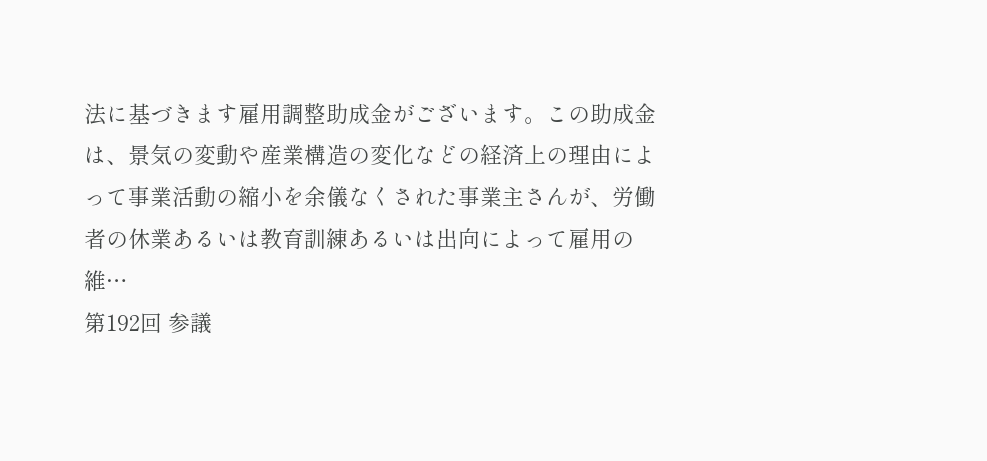法に基づきます雇用調整助成金がございます。この助成金は、景気の変動や産業構造の変化などの経済上の理由によって事業活動の縮小を余儀なくされた事業主さんが、労働者の休業あるいは教育訓練あるいは出向によって雇用の維…
第192回 参議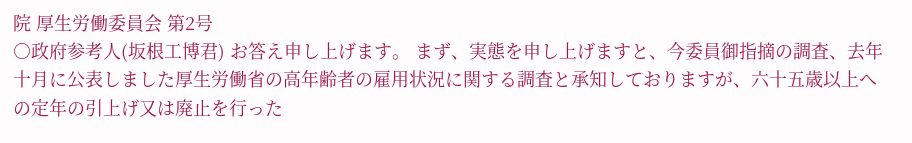院 厚生労働委員会 第2号
○政府参考人(坂根工博君) お答え申し上げます。 まず、実態を申し上げますと、今委員御指摘の調査、去年十月に公表しました厚生労働省の高年齢者の雇用状況に関する調査と承知しておりますが、六十五歳以上への定年の引上げ又は廃止を行った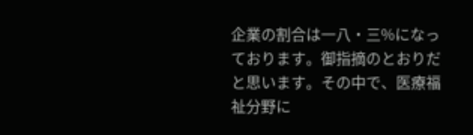企業の割合は一八・三%になっております。御指摘のとおりだと思います。その中で、医療福祉分野に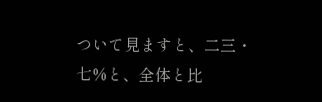ついて見ますと、二三・七%と、全体と比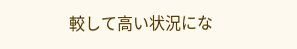較して高い状況にな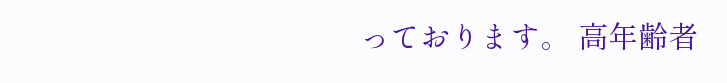っております。 高年齢者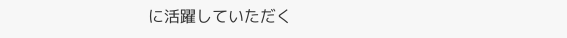に活躍していただく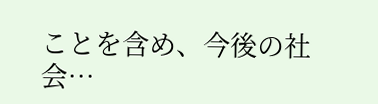ことを含め、今後の社会…